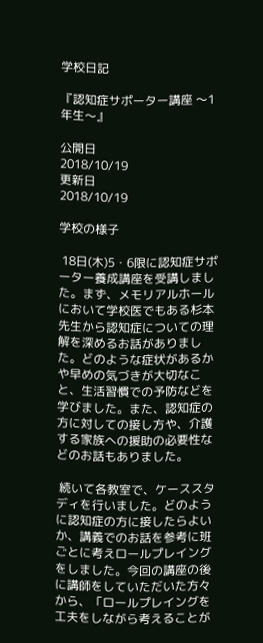学校日記

『認知症サポーター講座 〜1年生〜』

公開日
2018/10/19
更新日
2018/10/19

学校の様子

 18日(木)5・6限に認知症サポーター養成講座を受講しました。まず、メモリアルホールにおいて学校医でもある杉本先生から認知症についての理解を深めるお話がありました。どのような症状があるかや早めの気づきが大切なこと、生活習慣での予防などを学びました。また、認知症の方に対しての接し方や、介護する家族への援助の必要性などのお話もありました。

 続いて各教室で、ケーススタディを行いました。どのように認知症の方に接したらよいか、講義でのお話を参考に班ごとに考えロールプレイングをしました。今回の講座の後に講師をしていただいた方々から、「ロールプレイングを工夫をしながら考えることが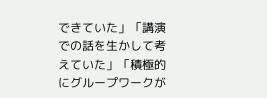できていた」「講演での話を生かして考えていた」「積極的にグループワークが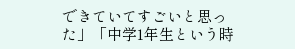できていてすごいと思った」「中学1年生という時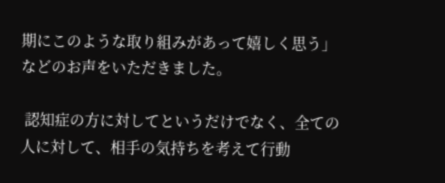期にこのような取り組みがあって嬉しく思う」などのお声をいただきました。

 認知症の方に対してというだけでなく、全ての人に対して、相手の気持ちを考えて行動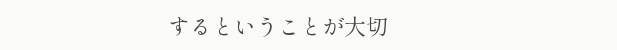するということが大切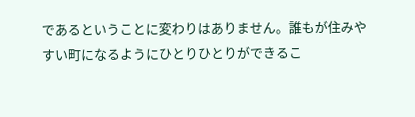であるということに変わりはありません。誰もが住みやすい町になるようにひとりひとりができるこ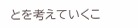とを考えていくこ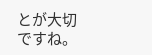とが大切ですね。